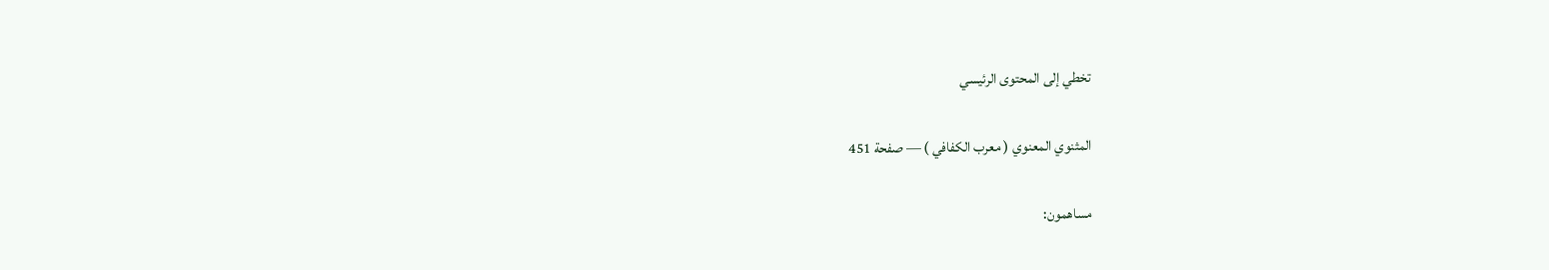تخطي إلى المحتوى الرئيسي

المثنوي المعنوي ( معرب الكفافي ) — صفحة 451

مساهمون: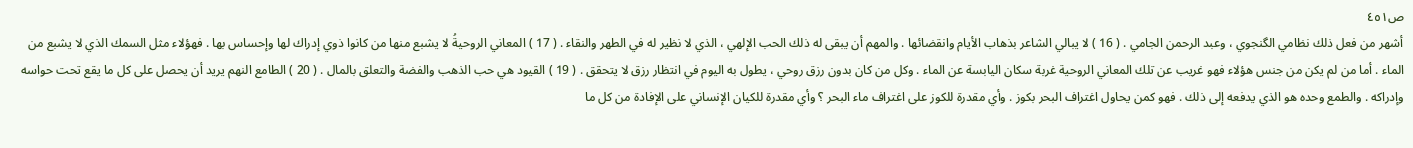ص٤٥١
أشهر من فعل ذلك نظامي الگنجوي ، وعبد الرحمن الجامي . ( 16 ) لا يبالي الشاعر بذهاب الأيام وانقضائها . والمهم أن يبقى له ذلك الحب الإلهي ، الذي لا نظير له في الطهر والنقاء . ( 17 ) المعاني الروحيةُ لا يشبع منها من كانوا ذوي إدراك لها وإحساس بها . فهؤلاء مثل السمك الذي لا يشبع من الماء . أما من لم يكن من جنس هؤلاء فهو غريب عن تلك المعاني الروحية غربة سكان اليابسة عن الماء . وكل من كان بدون رزق روحي ، يطول به اليوم في انتظار رزق لا يتحقق . ( 19 ) القيود هي حب الذهب والفضة والتعلق بالمال . ( 20 ) الطامع النهم يريد أن يحصل على كل ما يقع تحت حواسه وإدراكه . والطمع وحده هو الذي يدفعه إلى ذلك . فهو كمن يحاول اغتراف البحر بكوز . وأي مقدرة للكوز على اغتراف ماء البحر ؟ وأي مقدرة للكيان الإنساني على الإفادة من كل ما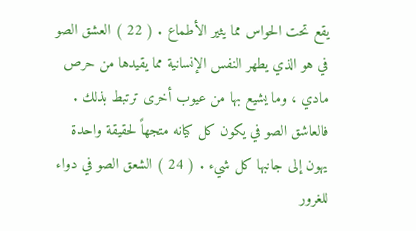يقع تحت الحواس مما يثير الأطماع . ( 22 ) العشق الصو في هو الذي يطهر النفس الإنسانية مما يقيدها من حرص مادي ، وما يشيع بها من عيوب أخرى ترتبط بذلك . فالعاشق الصو في يكون كل كيانه متجهاً لحقيقة واحدة يهون إلى جانبها كل شيء . ( 24 ) الشعق الصو في دواء للغرور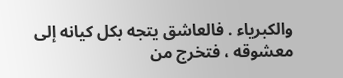والكبرياء . فالعاشق يتجه بكل كيانه إلى معشوقه ، فتخرج من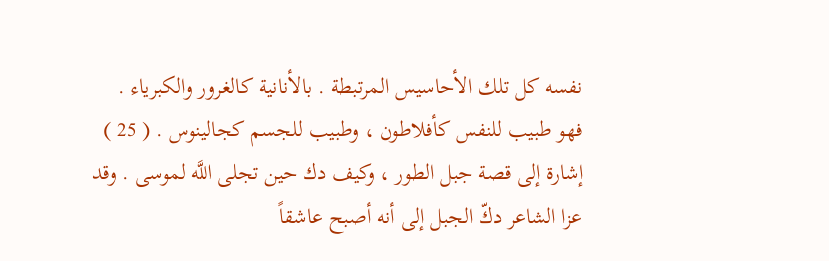نفسه كل تلك الأحاسيس المرتبطة . بالأنانية كالغرور والكبرياء . فهو طبيب للنفس كأفلاطون ، وطبيب للجسم كجالينوس . ( 25 ) إشارة إلى قصة جبل الطور ، وكيف دك حين تجلى اللَّه لموسى . وقد عزا الشاعر دكّ الجبل إلى أنه أصبح عاشقاً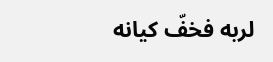لربه فخفّ كيانه